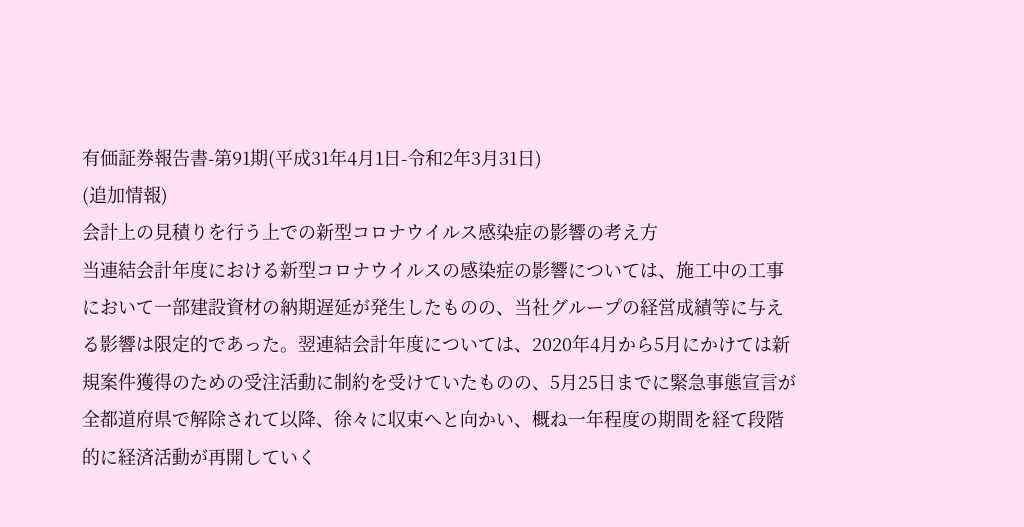有価証券報告書-第91期(平成31年4月1日-令和2年3月31日)
(追加情報)
会計上の見積りを行う上での新型コロナウイルス感染症の影響の考え方
当連結会計年度における新型コロナウイルスの感染症の影響については、施工中の工事において一部建設資材の納期遅延が発生したものの、当社グループの経営成績等に与える影響は限定的であった。翌連結会計年度については、2020年4月から5月にかけては新規案件獲得のための受注活動に制約を受けていたものの、5月25日までに緊急事態宣言が全都道府県で解除されて以降、徐々に収束へと向かい、概ね一年程度の期間を経て段階的に経済活動が再開していく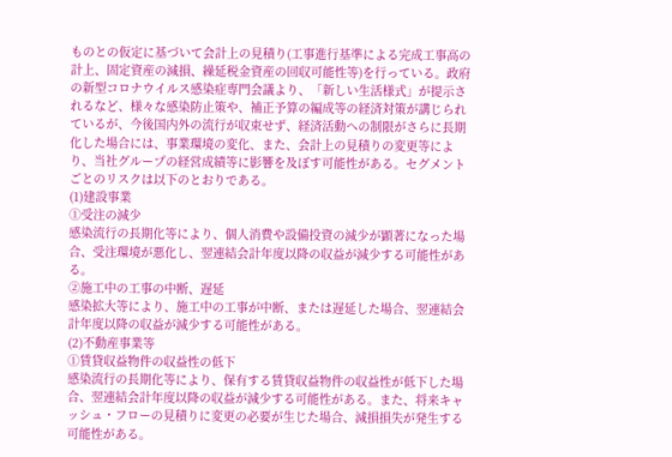ものとの仮定に基づいて会計上の見積り(工事進行基準による完成工事高の計上、固定資産の減損、繰延税金資産の回収可能性等)を行っている。政府の新型コロナウイルス感染症専門会議より、「新しい生活様式」が提示されるなど、様々な感染防止策や、補正予算の編成等の経済対策が講じられているが、今後国内外の流行が収束せず、経済活動への制限がさらに長期化した場合には、事業環境の変化、また、会計上の見積りの変更等により、当社グループの経営成績等に影響を及ぼす可能性がある。セグメントごとのリスクは以下のとおりである。
(1)建設事業
①受注の減少
感染流行の長期化等により、個人消費や設備投資の減少が顕著になった場合、受注環境が悪化し、翌連結会計年度以降の収益が減少する可能性がある。
②施工中の工事の中断、遅延
感染拡大等により、施工中の工事が中断、または遅延した場合、翌連結会計年度以降の収益が減少する可能性がある。
(2)不動産事業等
①賃貸収益物件の収益性の低下
感染流行の長期化等により、保有する賃貸収益物件の収益性が低下した場合、翌連結会計年度以降の収益が減少する可能性がある。また、将来キャッシュ・フローの見積りに変更の必要が生じた場合、減損損失が発生する可能性がある。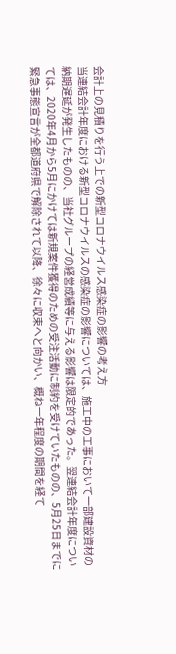会計上の見積りを行う上での新型コロナウイルス感染症の影響の考え方
当連結会計年度における新型コロナウイルスの感染症の影響については、施工中の工事において一部建設資材の納期遅延が発生したものの、当社グループの経営成績等に与える影響は限定的であった。翌連結会計年度については、2020年4月から5月にかけては新規案件獲得のための受注活動に制約を受けていたものの、5月25日までに緊急事態宣言が全都道府県で解除されて以降、徐々に収束へと向かい、概ね一年程度の期間を経て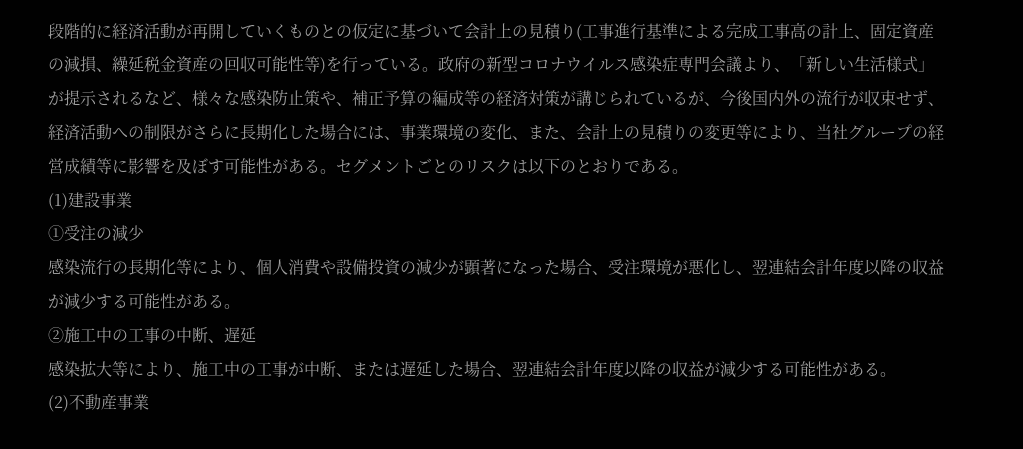段階的に経済活動が再開していくものとの仮定に基づいて会計上の見積り(工事進行基準による完成工事高の計上、固定資産の減損、繰延税金資産の回収可能性等)を行っている。政府の新型コロナウイルス感染症専門会議より、「新しい生活様式」が提示されるなど、様々な感染防止策や、補正予算の編成等の経済対策が講じられているが、今後国内外の流行が収束せず、経済活動への制限がさらに長期化した場合には、事業環境の変化、また、会計上の見積りの変更等により、当社グループの経営成績等に影響を及ぼす可能性がある。セグメントごとのリスクは以下のとおりである。
(1)建設事業
①受注の減少
感染流行の長期化等により、個人消費や設備投資の減少が顕著になった場合、受注環境が悪化し、翌連結会計年度以降の収益が減少する可能性がある。
②施工中の工事の中断、遅延
感染拡大等により、施工中の工事が中断、または遅延した場合、翌連結会計年度以降の収益が減少する可能性がある。
(2)不動産事業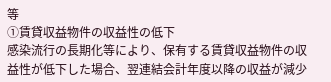等
①賃貸収益物件の収益性の低下
感染流行の長期化等により、保有する賃貸収益物件の収益性が低下した場合、翌連結会計年度以降の収益が減少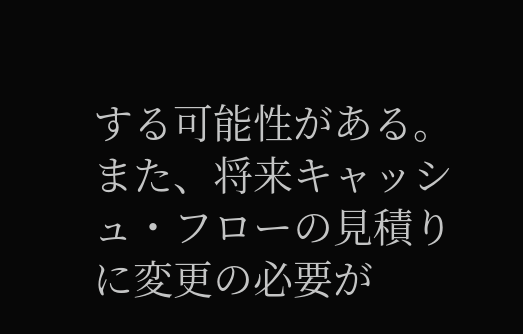する可能性がある。また、将来キャッシュ・フローの見積りに変更の必要が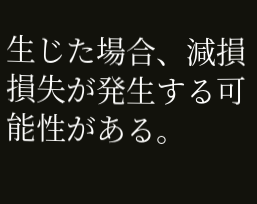生じた場合、減損損失が発生する可能性がある。